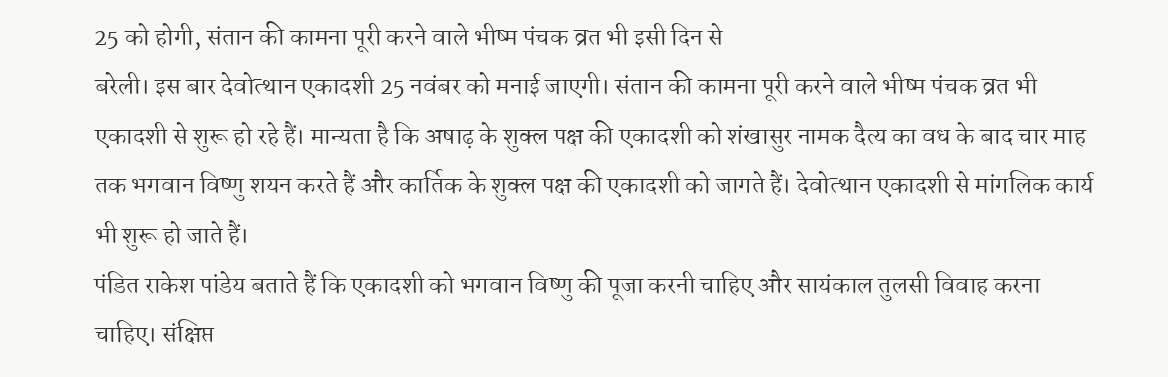25 को होगी, संतान की कामना पूरी करने वाले भीष्म पंचक व्रत भी इसी दिन से
बरेली। इस बार देवोत्थान एकादशी 25 नवंबर को मनाई जाएगी। संतान की कामना पूरी करने वाले भीष्म पंचक व्रत भी एकादशी से शुरू हो रहे हैं। मान्यता है कि अषाढ़ के शुक्ल पक्ष की एकादशी को शंखासुर नामक दैत्य का वध के बाद चार माह तक भगवान विष्णु शयन करते हैं और कार्तिक के शुक्ल पक्ष की एकादशी को जागते हैं। देवोत्थान एकादशी से मांगलिक कार्य भी शुरू हो जाते हैं।
पंडित राकेश पांडेय बताते हैं कि एकादशी को भगवान विष्णु की पूजा करनी चाहिए और सायंकाल तुलसी विवाह करना चाहिए। संक्षिप्त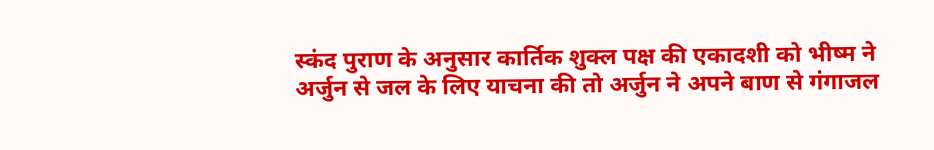स्कंद पुराण के अनुसार कार्तिक शुक्ल पक्ष की एकादशी को भीष्म ने अर्जुन से जल के लिए याचना की तो अर्जुन ने अपने बाण से गंगाजल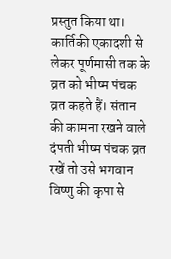प्रस्तुत किया था। कार्तिकी एकादशी से लेकर पूर्णमासी तक के व्रत को भीष्म पंचक व्रत कहते हैं। संतान की कामना रखने वाले दंपती भीष्म पंचक व्रत रखें तो उसे भगवान विष्णु की कृपा से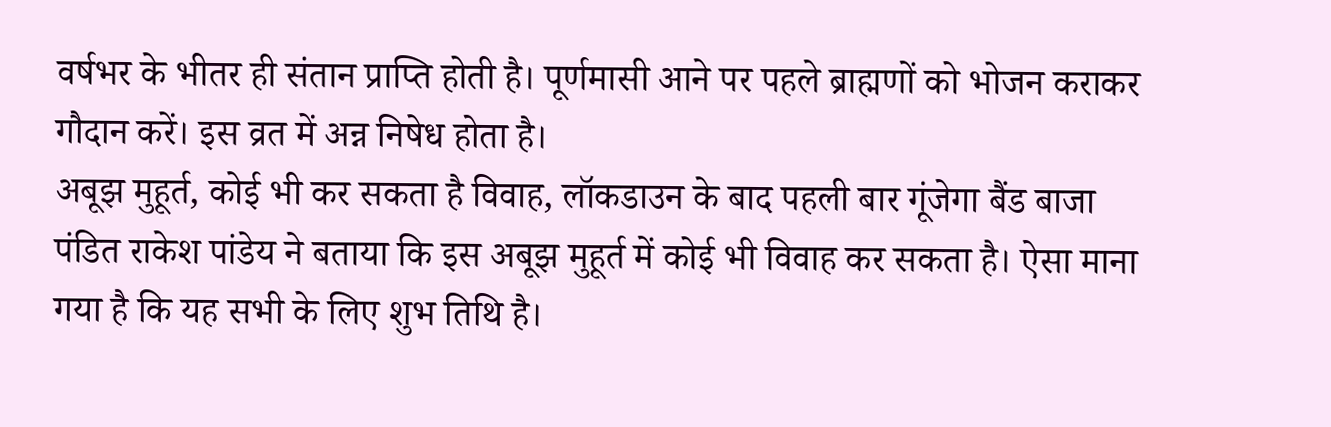वर्षभर के भीतर ही संतान प्राप्ति होती है। पूर्णमासी आने पर पहले ब्राह्मणों को भोजन कराकर गौदान करें। इस व्रत में अन्न निषेध होता है।
अबूझ मुहूर्त, कोई भी कर सकता है विवाह, लॉकडाउन के बाद पहली बार गूंजेगा बैंड बाजा
पंडित राकेश पांडेय ने बताया कि इस अबूझ मुहूर्त में कोई भी विवाह कर सकता है। ऐसा माना गया है कि यह सभी के लिए शुभ तिथि है।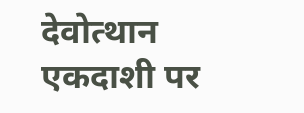देवोत्थान एकदाशी पर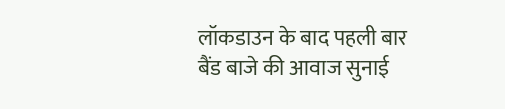लॉकडाउन के बाद पहली बार बैंड बाजे की आवाज सुनाई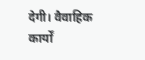देगी। वैवाहिक कार्यों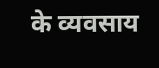के व्यवसाय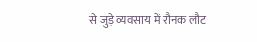से जुड़े व्यवसाय में रौनक लौट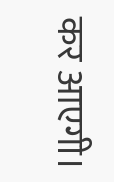कर आएगी।